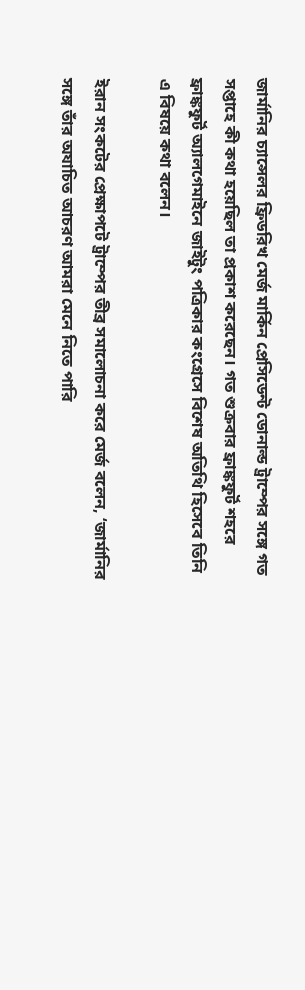জার্মানির চ্যান্সেলর ফ্রিডরিখ মের্জ মার্কিন প্রেসিডেন্ট ডোনাল্ড ট্রাম্পের সঙ্গে গত সপ্তাহে কী কথা হয়েছিল তা প্রকাশ করেছেন। গত শুক্রবার ফ্রাঙ্কফুর্ট শহরে ফ্রাঙ্কফুর্ট অ্যালগেমাইনে জাইটুং পত্রিকার কংগ্রেসে বিশেষ অতিথি হিসেবে তিনি এ বিষয়ে কথা বলেন।

ইরান সংকটের প্রেক্ষাপটে ট্রাম্পের তীব্র সমালোচনা করে মের্জ বলেন, ‘জার্মানির সঙ্গে তাঁর অযাচিত আচরণ আমরা মেনে নিতে পারি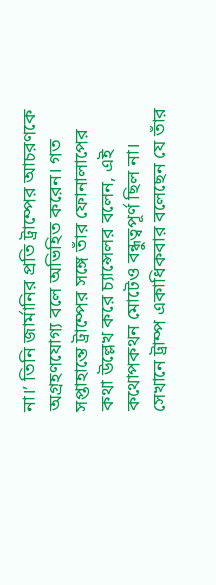না।’ তিনি জার্মানির প্রতি ট্রাম্পের আচরণকে অগ্রহণযোগ্য বলে অভিহিত করেন। গত সপ্তাহান্তে ট্রাম্পের সঙ্গে তাঁর ফোনালাপের কথা উল্লেখ করে চ্যান্সেলর বলেন, এই কথোপকথন মোটেও বন্ধুত্বপূর্ণ ছিল না। সেখানে ট্রাম্প একাধিকবার বলেছেন যে তাঁর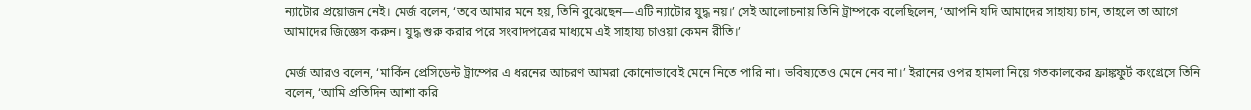ন্যাটোর প্রয়োজন নেই। মের্জ বলেন, ‘তবে আমার মনে হয়, তিনি বুঝেছেন—এটি ন্যাটোর যুদ্ধ নয়।’ সেই আলোচনায় তিনি ট্রাম্পকে বলেছিলেন, ‘আপনি যদি আমাদের সাহায্য চান, তাহলে তা আগে আমাদের জিজ্ঞেস করুন। যুদ্ধ শুরু করার পরে সংবাদপত্রের মাধ্যমে এই সাহায্য চাওয়া কেমন রীতি।’

মের্জ আরও বলেন, ‘মার্কিন প্রেসিডেন্ট ট্রাম্পের এ ধরনের আচরণ আমরা কোনোভাবেই মেনে নিতে পারি না। ভবিষ্যতেও মেনে নেব না।’ ইরানের ওপর হামলা নিয়ে গতকালকের ফ্রাঙ্কফুর্ট কংগ্রেসে তিনি বলেন, ‘আমি প্রতিদিন আশা করি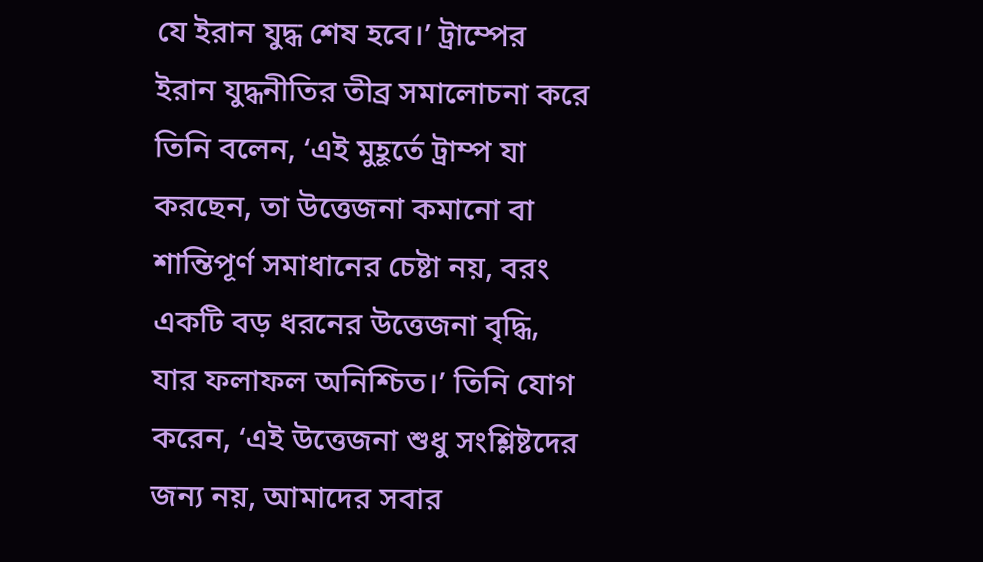যে ইরান যুদ্ধ শেষ হবে।’ ট্রাম্পের ইরান যুদ্ধনীতির তীব্র সমালোচনা করে তিনি বলেন, ‘এই মুহূর্তে ট্রাম্প যা করছেন, তা উত্তেজনা কমানো বা শান্তিপূর্ণ সমাধানের চেষ্টা নয়, বরং একটি বড় ধরনের উত্তেজনা বৃদ্ধি, যার ফলাফল অনিশ্চিত।’ তিনি যোগ করেন, ‘এই উত্তেজনা শুধু সংশ্লিষ্টদের জন্য নয়, আমাদের সবার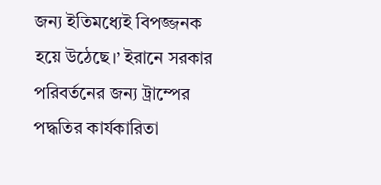জন্য ইতিমধ্যেই বিপজ্জনক হয়ে উঠেছে।’ ইরানে সরকার পরিবর্তনের জন্য ট্রাম্পের পদ্ধতির কার্যকারিতা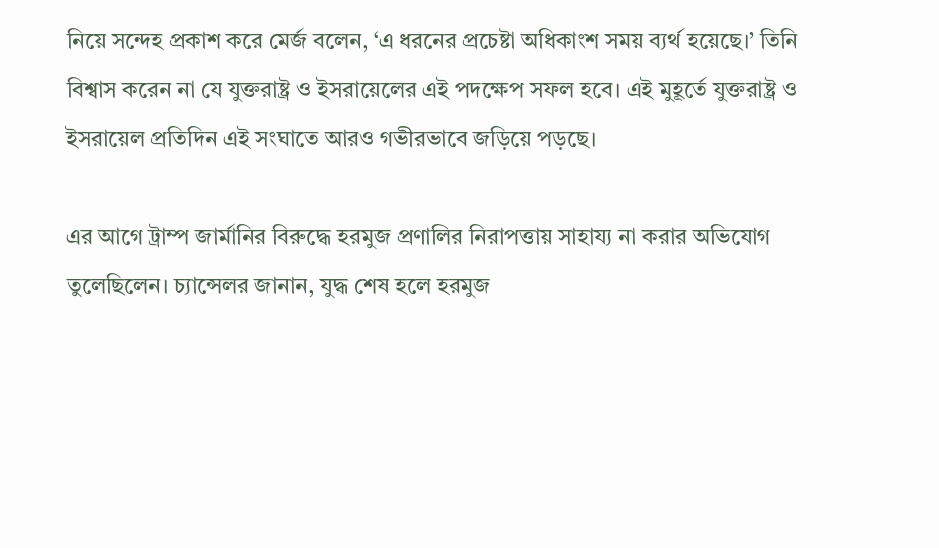নিয়ে সন্দেহ প্রকাশ করে মের্জ বলেন, ‘এ ধরনের প্রচেষ্টা অধিকাংশ সময় ব্যর্থ হয়েছে।’ তিনি বিশ্বাস করেন না যে যুক্তরাষ্ট্র ও ইসরায়েলের এই পদক্ষেপ সফল হবে। এই মুহূর্তে যুক্তরাষ্ট্র ও ইসরায়েল প্রতিদিন এই সংঘাতে আরও গভীরভাবে জড়িয়ে পড়ছে।

এর আগে ট্রাম্প জার্মানির বিরুদ্ধে হরমুজ প্রণালির নিরাপত্তায় সাহায্য না করার অভিযোগ তুলেছিলেন। চ্যান্সেলর জানান, যুদ্ধ শেষ হলে হরমুজ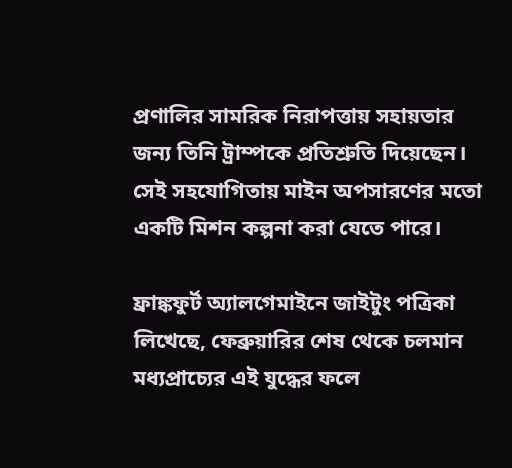প্রণালির সামরিক নিরাপত্তায় সহায়তার জন্য তিনি ট্রাম্পকে প্রতিশ্রুতি দিয়েছেন। সেই সহযোগিতায় মাইন অপসারণের মতো একটি মিশন কল্পনা করা যেতে পারে।

ফ্রাঙ্কফুর্ট অ্যালগেমাইনে জাইটুং পত্রিকা লিখেছে, ফেব্রুয়ারির শেষ থেকে চলমান মধ্যপ্রাচ্যের এই যুদ্ধের ফলে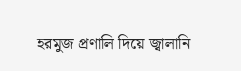হরমুজ প্রণালি দিয়ে জ্বালানি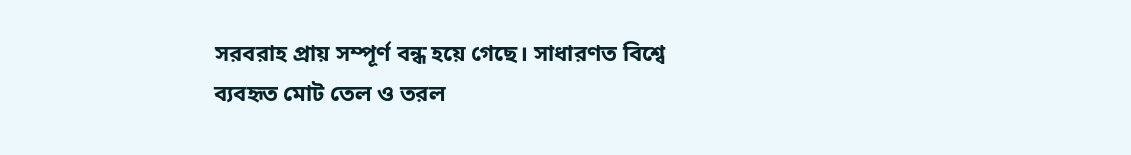সরবরাহ প্রায় সম্পূর্ণ বন্ধ হয়ে গেছে। সাধারণত বিশ্বে ব্যবহৃত মোট তেল ও তরল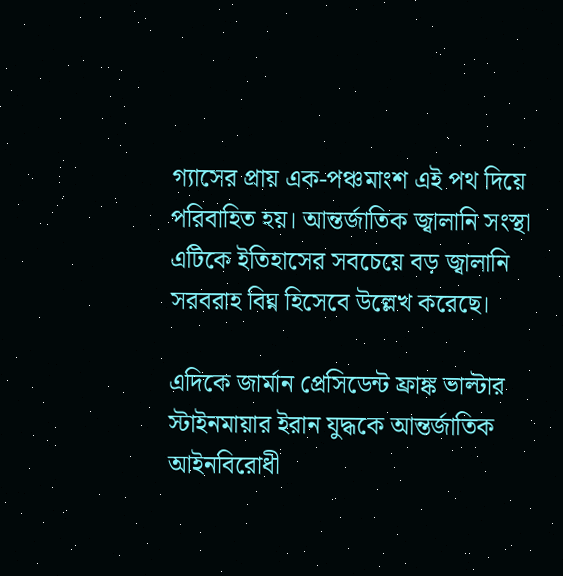গ্যাসের প্রায় এক-পঞ্চমাংশ এই পথ দিয়ে পরিবাহিত হয়। আন্তর্জাতিক জ্বালানি সংস্থা এটিকে ইতিহাসের সবচেয়ে বড় জ্বালানি সরবরাহ বিঘ্ন হিসেবে উল্লেখ করেছে।

এদিকে জার্মান প্রেসিডেন্ট ফ্রাঙ্ক ভাল্টার স্টাইনমায়ার ইরান যুদ্ধকে আন্তর্জাতিক আইনবিরোধী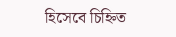হিসেবে চিহ্নিত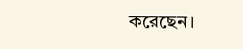করেছেন।